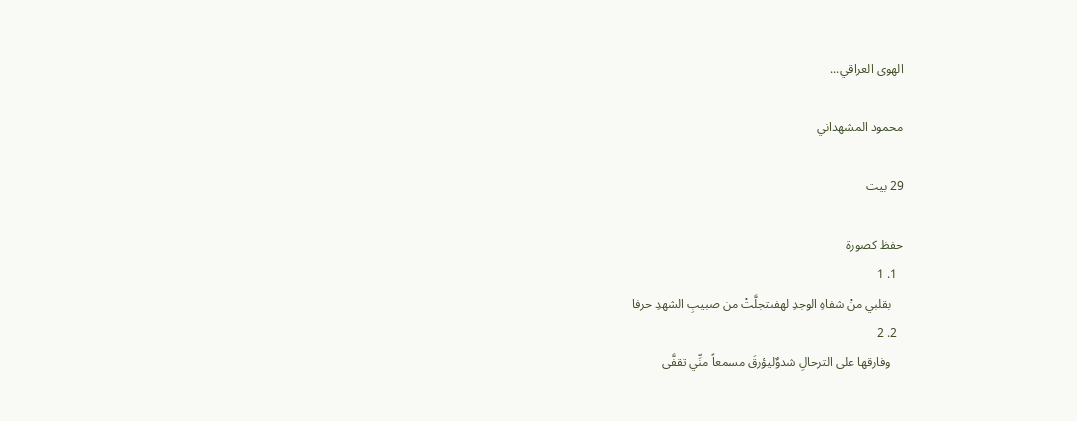الهوى العراقي...

محمود المشهداني

29 بيت

حفظ كصورة
  1. 1
    بقلبي منْ شفاهِ الوجدِ لهفىتجلَّتْ من صبيبِ الشهدِ حرفا
  2. 2
    وفارقها على الترحالِ شدوٌليؤرقَ مسمعاً منِّي تقفَّى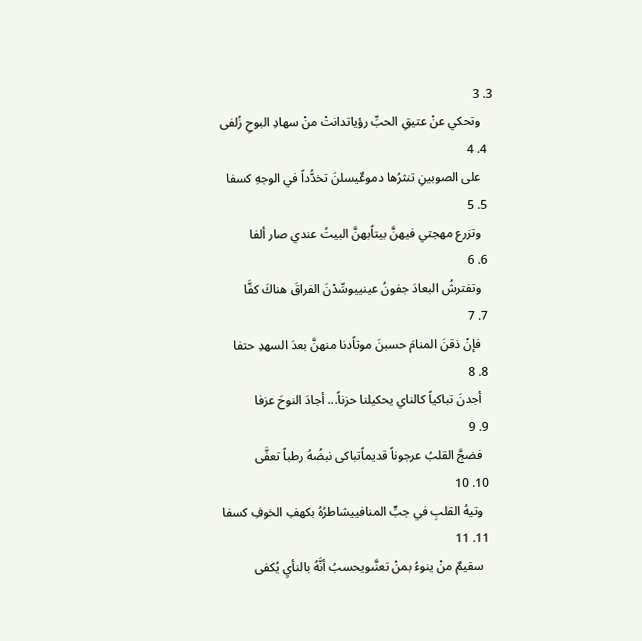3. 3
    وتحكي عنْ عتيقِ الحبِّ رؤياتدانتْ منْ سهادِ البوحِ زُلفى
  4. 4
    على الصوبينِ تنثرُها دموعٌيسلنَ تخدُّداً في الوجهِ كسفا
  5. 5
    وتزرع مهجتي فيهنَّ بيتاًبهنَّ البيتُ عندي صار ألفا
  6. 6
    وتفترشُ البعادَ جفونُ عينييوسِّدْنَ الفراقَ هناكَ كفَّا
  7. 7
    فإنْ ذقنَ المنامَ حسبنَ موتاًدنا منهنَّ بعدَ السهدِ حتفا
  8. 8
    أجدنَ تباكياً كالناي يحكيلنا حزناً... أجادَ النوحَ عزفا
  9. 9
    فضجَّ القلبُ عرجوناً قديماًتباكى نبضُهُ رطباً تعفَّى
  10. 10
    وتيهُ القلبِ في جبٍّ المنافييشاطرُهُ بكهفِ الخوفِ كسفا
  11. 11
    سقيمٌ منْ ينوءُ بمنْ تعنَّىويحسبُ أنَّهُ بالنأيِ يُكفى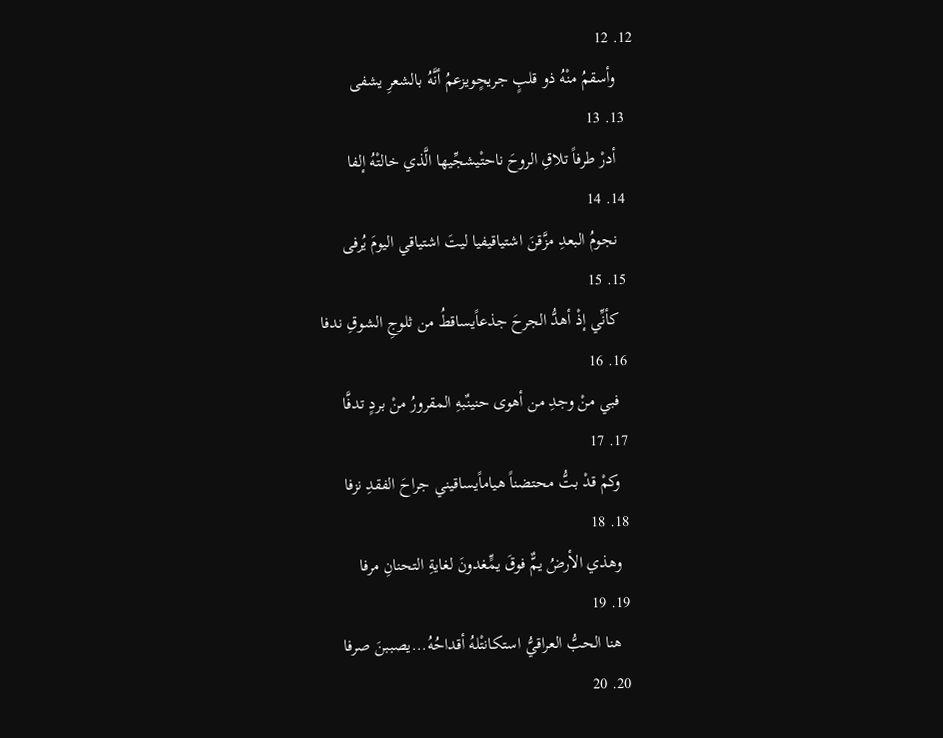12. 12
    وأسقمُ منْهُ ذو قلبٍ جريحٍويزعمُ أنَّهُ بالشعرِ يشفى
  13. 13
    أدرْ طرفاً تلاقِ الروحَ ناحتْيشجِّيها الَّذي خالتْهُ إلفا
  14. 14
    نجومُ البعدِ مزَّقنَ اشتياقيفيا ليتَ اشتياقي اليومَ يُرفى
  15. 15
    كأنِّي إذْ أهدُّ الجرحَ جذعاًيساقطُ من ثلوجِ الشوقِ ندفا
  16. 16
    فبي منْ وجدِ من أهوى حنينٌبهِ المقرورُ منْ بردٍ تدفَّا
  17. 17
    وكمْ قدْ بتُّ محتضناً هياماًيساقيني جراحَ الفقدِ نزفا
  18. 18
    وهذي الأرضُ يمٌّ فوقَ يمٍّغدونَ لغايةِ التحنانِ مرفا
  19. 19
    هنا الحبُّ العراقيُّ استكانتْلهُ أقداحُهُ...يصببنَ صرفا
  20. 20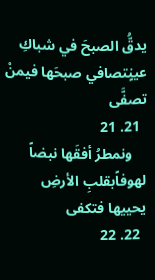يدقُّ الصبحَ في شباكِ عينٍتصافي صبحَها فيمنْ تصفَّى
  21. 21
    ونمطرُ أفقَها نبضاً لهوفاًبقلبِ الأرضِ يحييها فتكفى
  22. 22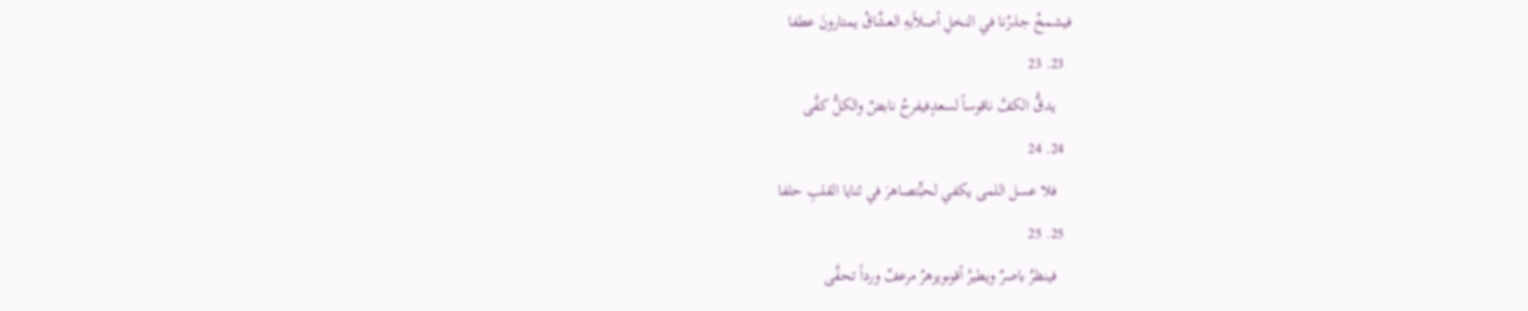فيشمخُ جذرُنا في النخلِ أصلاًبهِ العشَّاقُ يمتارونَ عطفا
  23. 23
    يدقُّ الكفَّ ناقوساً لسعدٍفيفرحُ نابضٌ والكلُّ كفَّى
  24. 24
    فلا عسل اللمى يكفي لحبٍّتصاهرَ في ثنايا القلبِ حلفا
  25. 25
    فينظرُ باصرٌ ويطيرُ أقوىويزهرُ مرعفٌ ورداً تحفَّى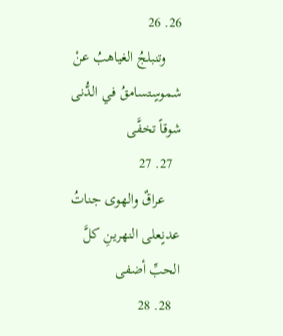26. 26
    وتنبلجُ الغياهبُ عنْ شموسٍتسامقُ في الدُّنى شوقاً تخفَّى
  27. 27
    عراقٌ والهوى جناتُ عدنٍعلى النهرينِ كلَّ الحبِّ أضفى
  28. 28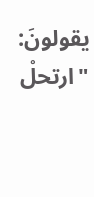يقولونَ: "ارتحلْ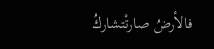فالأرضُ صارتْتشاركُ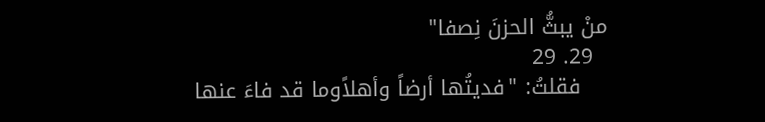منْ يبثُّ الحزنَ نِصفا"
  29. 29
    فقلتُ: "فديتُها أرضاً وأهلاًوما قد فاءَ عنها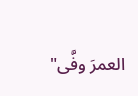العمرَ وفَّى"